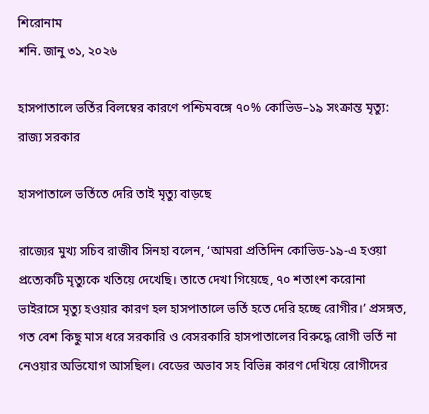শিরোনাম
শনি. জানু ৩১, ২০২৬

হাসপাতালে ভর্তির বিলম্বের কারণে পশ্চিমবঙ্গে ৭০% কোভিড–১৯ সংক্রান্ত মৃত্যু: রাজ্য সরকার

হাসপাতালে ভর্তিতে দেরি তাই মৃত্যু বাড়ছে

রাজ্যের মুখ্য সচিব রাজীব সিনহা বলেন, ‘আমরা প্রতিদিন কোভিড-১৯-এ হওয়া প্রত্যেকটি মৃত্যুকে খতিয়ে দেখেছি। তাতে দেখা গিয়েছে, ৭০ শতাংশ করোনা ভাইরাসে মৃত্যু হওয়ার কারণ হল হাসপাতালে ভর্তি হতে দেরি হচ্ছে রোগীর।’ প্রসঙ্গত, গত বেশ কিছু মাস ধরে সরকারি ও বেসরকারি হাসপাতালের বিরুদ্ধে রোগী ভর্তি না নেওয়ার অভিযোগ আসছিল। বেডের অভাব সহ বিভিন্ন কারণ দেখিয়ে রোগীদের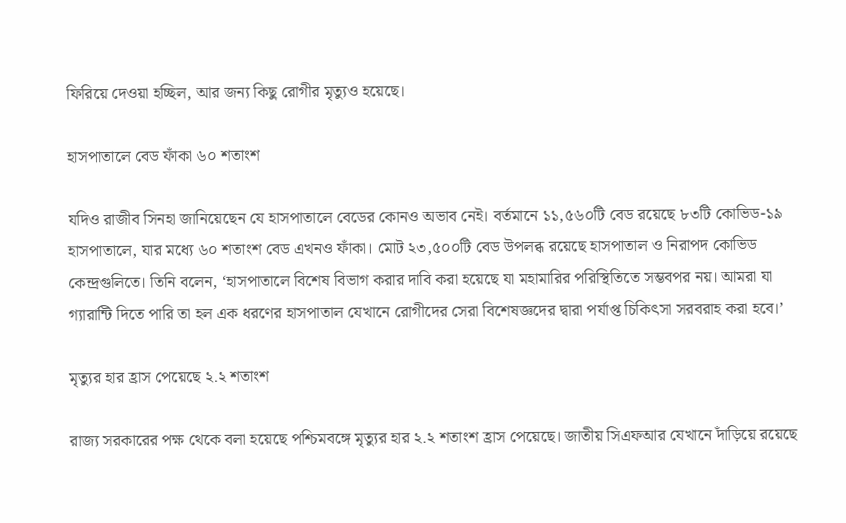ফিরিয়ে দেওয়া হচ্ছিল, আর জন্য কিছু রোগীর মৃত্যুও হয়েছে।

হাসপাতালে বেড ফাঁকা ৬০ শতাংশ

যদিও রাজীব সিনহা জানিয়েছেন যে হাসপাতালে বেডের কোনও অভাব নেই। বর্তমানে ১১,৫৬০টি বেড রয়েছে ৮৩টি কোভিড-১৯ হাসপাতালে, যার মধ্যে ৬০ শতাংশ বেড এখনও ফাঁকা। মোট ২৩,৫০০টি বেড উপলব্ধ রয়েছে হাসপাতাল ও নিরাপদ কোভিড কেন্দ্রগুলিতে। তিনি বলেন, ‘হাসপাতালে বিশেষ বিভাগ করার দাবি করা হয়েছে যা মহামারির পরিস্থিতিতে সম্ভবপর নয়। আমরা যা গ্যারান্টি দিতে পারি তা হল এক ধরণের হাসপাতাল যেখানে রোগীদের সেরা বিশেষজ্ঞদের দ্বারা পর্যাপ্ত চিকিৎসা সরবরাহ করা হবে।’

মৃত্যুর হার হ্রাস পেয়েছে ২.২ শতাংশ

রাজ্য সরকারের পক্ষ থেকে বলা হয়েছে পশ্চিমবঙ্গে মৃত্যুর হার ২.২ শতাংশ হ্রাস পেয়েছে। জাতীয় সিএফআর যেখানে দাঁড়িয়ে রয়েছে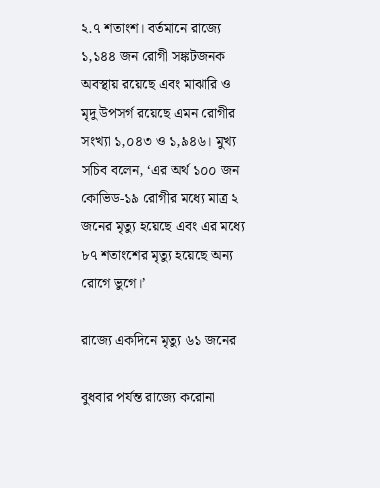২.৭ শতাংশ। বর্তমানে রাজ্যে ১,১৪৪ জন রোগী সঙ্কটজনক অবস্থায় রয়েছে এবং মাঝারি ও মৃদু উপসর্গ রয়েছে এমন রোগীর সংখ্যা ১,০৪৩ ও ১,৯৪৬। মুখ্য সচিব বলেন, ‘এর অর্থ ১০০ জন কোভিড-১৯ রোগীর মধ্যে মাত্র ২ জনের মৃত্যু হয়েছে এবং এর মধ্যে ৮৭ শতাংশের মৃত্যু হয়েছে অন্য রোগে ভুগে।’

রাজ্যে একদিনে মৃত্যু ৬১ জনের

বুধবার পর্যন্ত রাজ্যে করোনা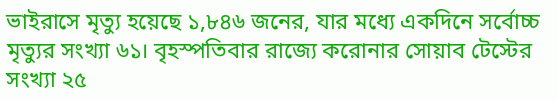ভাইরাসে মৃত্যু হয়েছে ১,৮৪৬ জনের, যার মধ্যে একদিনে সর্বোচ্চ মৃত্যুর সংখ্যা ৬১। বৃহস্পতিবার রাজ্যে করোনার সোয়াব টেস্টের সংখ্যা ২৫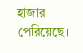হাজার পেরিয়েছে।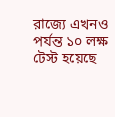রাজ্যে এখনও পর্যন্ত ১০ লক্ষ টেস্ট হয়েছে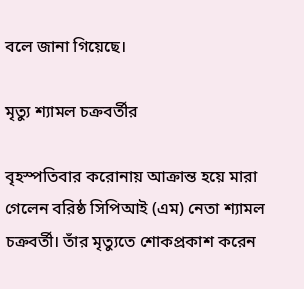বলে জানা গিয়েছে।

মৃত্যু শ্যামল চক্রবর্তীর

বৃহস্পতিবার করোনায় আক্রান্ত হয়ে মারা গেলেন বরিষ্ঠ সিপিআই (এম) নেতা শ্যামল চক্রবর্তী। তাঁর মৃত্যুতে শোকপ্রকাশ করেন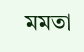মমতা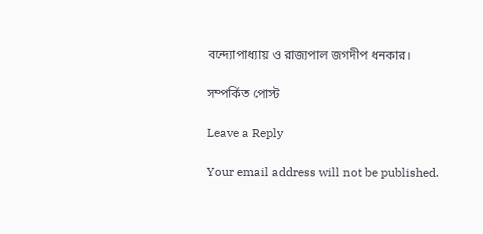বন্দ্যোপাধ্যায় ও রাজ্যপাল জগদীপ ধনকার।

সম্পর্কিত পোস্ট

Leave a Reply

Your email address will not be published.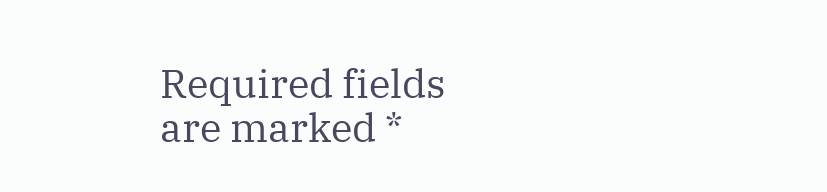Required fields are marked *